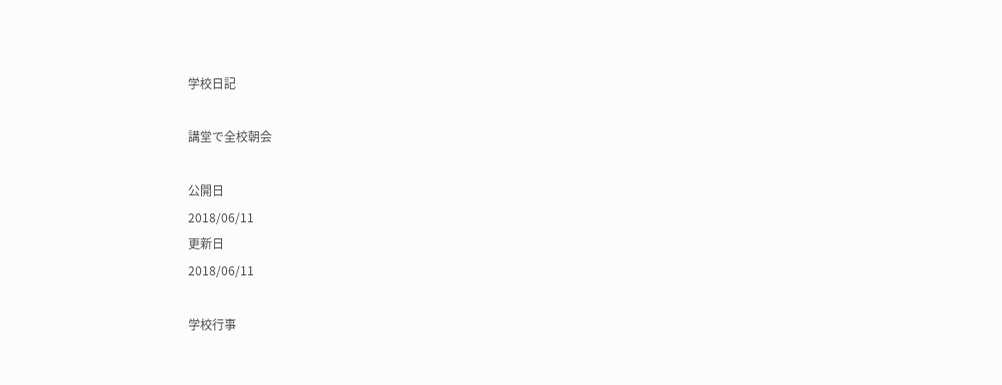学校日記

講堂で全校朝会

公開日
2018/06/11
更新日
2018/06/11

学校行事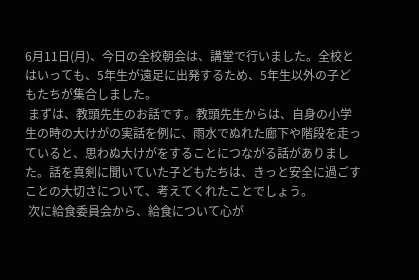6月11日(月)、今日の全校朝会は、講堂で行いました。全校とはいっても、5年生が遠足に出発するため、5年生以外の子どもたちが集合しました。
 まずは、教頭先生のお話です。教頭先生からは、自身の小学生の時の大けがの実話を例に、雨水でぬれた廊下や階段を走っていると、思わぬ大けがをすることにつながる話がありました。話を真剣に聞いていた子どもたちは、きっと安全に過ごすことの大切さについて、考えてくれたことでしょう。
 次に給食委員会から、給食について心が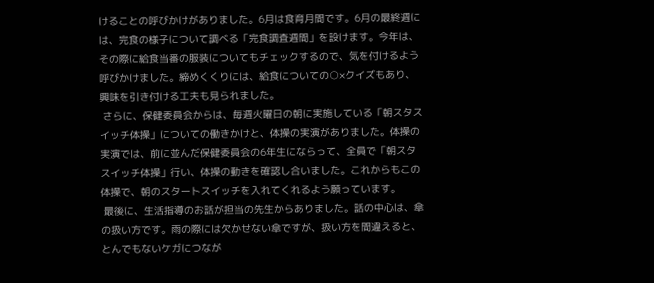けることの呼びかけがありました。6月は食育月間です。6月の最終週には、完食の様子について調べる「完食調査週間」を設けます。今年は、その際に給食当番の服装についてもチェックするので、気を付けるよう呼びかけました。締めくくりには、給食についての○×クイズもあり、興味を引き付ける工夫も見られました。
 さらに、保健委員会からは、毎週火曜日の朝に実施している「朝スタスイッチ体操」についての働きかけと、体操の実演がありました。体操の実演では、前に並んだ保健委員会の6年生にならって、全員で「朝スタスイッチ体操」行い、体操の動きを確認し合いました。これからもこの体操で、朝のスタートスイッチを入れてくれるよう願っています。
 最後に、生活指導のお話が担当の先生からありました。話の中心は、傘の扱い方です。雨の際には欠かせない傘ですが、扱い方を間違えると、とんでもないケガにつなが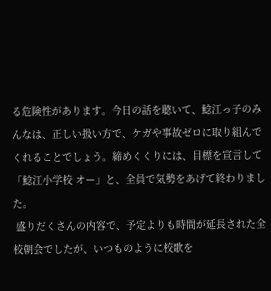る危険性があります。今日の話を聴いて、鯰江っ子のみんなは、正しい扱い方で、ケガや事故ゼロに取り組んでくれることでしょう。締めくくりには、目標を宣言して「鯰江小学校 オー」と、全員で気勢をあげて終わりました。
 盛りだくさんの内容で、予定よりも時間が延長された全校朝会でしたが、いつものように校歌を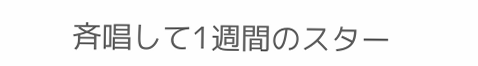斉唱して1週間のスター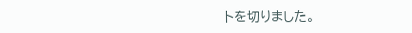トを切りました。